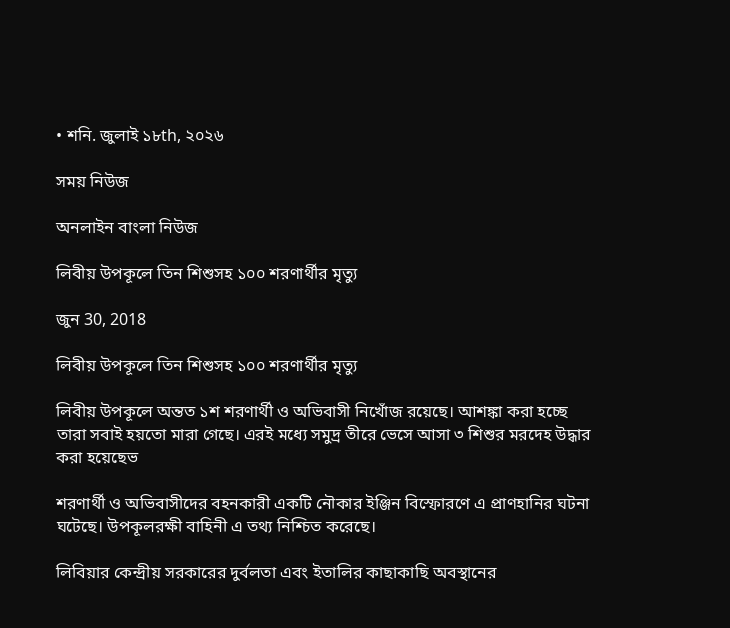• শনি. জুলাই ১৮th, ২০২৬

সময় নিউজ

অনলাইন বাংলা নিউজ

লিবীয় উপকূলে তিন শিশুসহ ১০০ শরণার্থীর মৃত্যু

জুন 30, 2018

লিবীয় উপকূলে তিন শিশুসহ ১০০ শরণার্থীর মৃত্যু

লিবীয় উপকূলে অন্তত ১শ শরণার্থী ও অভিবাসী নিখোঁজ রয়েছে। আশঙ্কা করা হচ্ছে তারা সবাই হয়তো মারা গেছে। এরই মধ্যে সমুদ্র তীরে ভেসে আসা ৩ শিশুর মরদেহ উদ্ধার করা হয়েছেভ

শরণার্থী ও অভিবাসীদের বহনকারী একটি নৌকার ইঞ্জিন বিস্ফোরণে এ প্রাণহানির ঘটনা ঘটেছে। উপকূলরক্ষী বাহিনী এ তথ্য নিশ্চিত করেছে।

লিবিয়ার কেন্দ্রীয় সরকারের দুর্বলতা এবং ইতালির কাছাকাছি অবস্থানের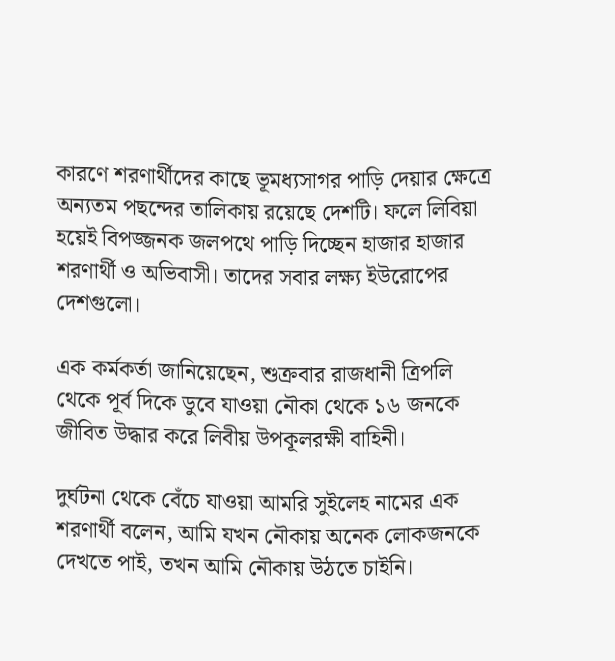কারণে শরণার্থীদের কাছে ভূমধ্যসাগর পাড়ি দেয়ার ক্ষেত্রে অন্যতম পছন্দের তালিকায় রয়েছে দেশটি। ফলে লিবিয়া হয়েই বিপজ্জনক জলপথে পাড়ি দিচ্ছেন হাজার হাজার শরণার্থী ও অভিবাসী। তাদের সবার লক্ষ্য ইউরোপের দেশগুলো।

এক কর্মকর্তা জানিয়েছেন, শুক্রবার রাজধানী ত্রিপলি থেকে পূর্ব দিকে ডুবে যাওয়া নৌকা থেকে ১৬ জনকে জীবিত উদ্ধার করে লিবীয় উপকূলরক্ষী বাহিনী।

দুর্ঘটনা থেকে বেঁচে যাওয়া আমরি সুইলেহ নামের এক শরণার্থী বলেন, আমি যখন নৌকায় অনেক লোকজনকে দেখতে পাই, তখন আমি নৌকায় উঠতে চাইনি।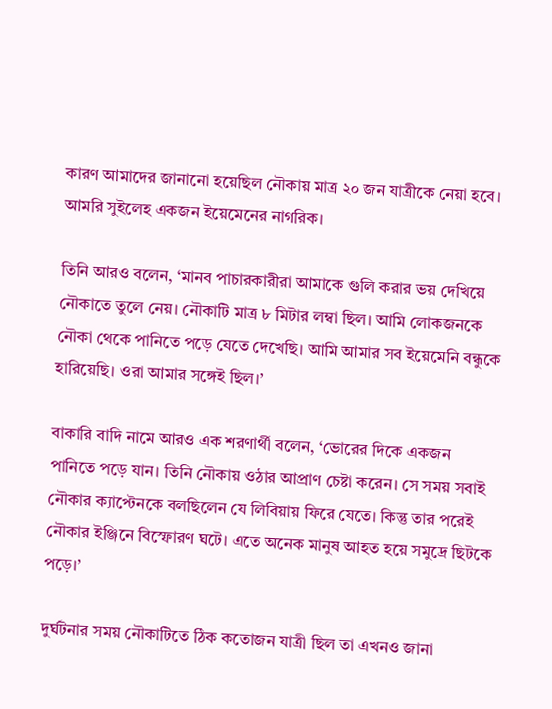কারণ আমাদের জানানো হয়েছিল নৌকায় মাত্র ২০ জন যাত্রীকে নেয়া হবে। আমরি সুইলেহ একজন ইয়েমেনের নাগরিক।

তিনি আরও বলেন, ‘মানব পাচারকারীরা আমাকে গুলি করার ভয় দেখিয়ে নৌকাতে তুলে নেয়। নৌকাটি মাত্র ৮ মিটার লম্বা ছিল। আমি লোকজনকে নৌকা থেকে পানিতে পড়ে যেতে দেখেছি। আমি আমার সব ইয়েমেনি বন্ধুকে হারিয়েছি। ওরা আমার সঙ্গেই ছিল।’

বাকারি বাদি নামে আরও এক শরণার্থী বলেন, ‘ভোরের দিকে একজন পানিতে পড়ে যান। তিনি নৌকায় ওঠার আপ্রাণ চেষ্টা করেন। সে সময় সবাই নৌকার ক্যাপ্টেনকে বলছিলেন যে লিবিয়ায় ফিরে যেতে। কিন্তু তার পরেই নৌকার ইঞ্জিনে বিস্ফোরণ ঘটে। এতে অনেক মানুষ আহত হয়ে সমুদ্রে ছিটকে পড়ে।’

দুর্ঘটনার সময় নৌকাটিতে ঠিক কতোজন যাত্রী ছিল তা এখনও জানা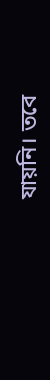যায়নি। তবে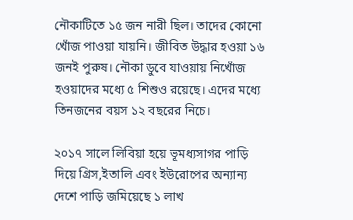নৌকাটিতে ১৫ জন নারী ছিল। তাদের কোনো খোঁজ পাওয়া যায়নি। জীবিত উদ্ধার হওয়া ১৬ জনই পুরুষ। নৌকা ডুবে যাওয়ায় নিখোঁজ হওয়াদের মধ্যে ৫ শিশুও রয়েছে। এদের মধ্যে তিনজনের বয়স ১২ বছরের নিচে।

২০১৭ সালে লিবিয়া হয়ে ভূমধ্যসাগর পাড়ি দিয়ে গ্রিস,ইতালি এবং ইউরোপের অন্যান্য দেশে পাড়ি জমিয়েছে ১ লাখ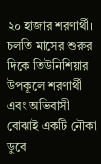২০ হাজার শরণার্থী। চলতি মাসের শুরুর দিকে তিউনিশিয়ার উপকূলে শরণার্থী এবং অভিবাসী বোঝাই একটি নৌকা ডুবে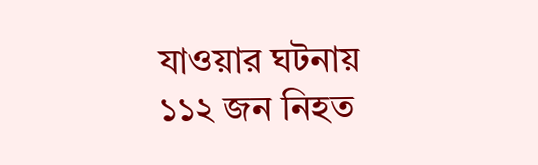যাওয়ার ঘটনায় ১১২ জন নিহত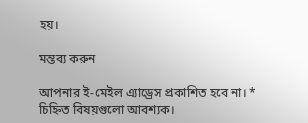হয়।

মন্তব্য করুন

আপনার ই-মেইল এ্যাড্রেস প্রকাশিত হবে না। * চিহ্নিত বিষয়গুলো আবশ্যক।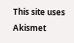This site uses Akismet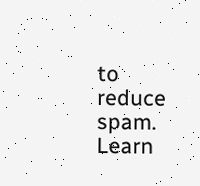to reduce spam. Learn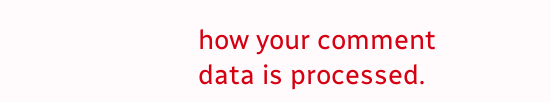how your comment data is processed.